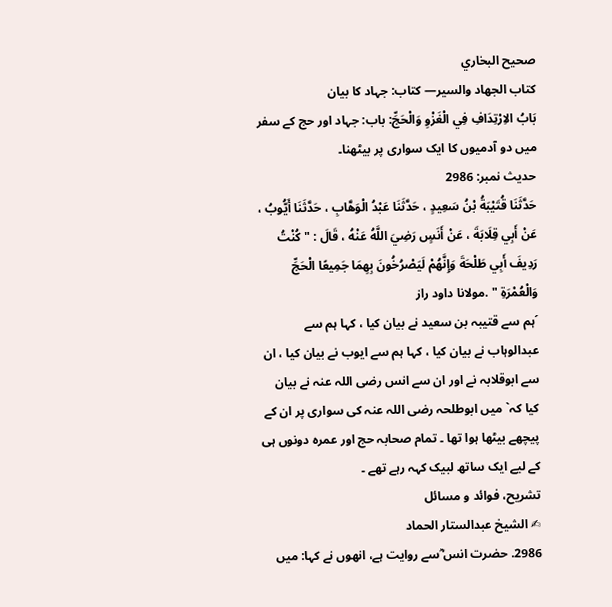صحيح البخاري
كتاب الجهاد والسير— کتاب: جہاد کا بیان
بَابُ الاِرْتِدَافِ فِي الْغَزْوِ وَالْحَجِّ: باب: جہاد اور حج کے سفر میں دو آدمیوں کا ایک سواری پر بیٹھنا۔
حدیث نمبر: 2986
حَدَّثَنَا قُتَيْبَةُ بْنُ سَعِيدٍ ، حَدَّثَنَا عَبْدُ الْوَهَّابِ ، حَدَّثَنَا أَيُّوبُ ، عَنْ أَبِي قِلَابَةَ ، عَنْ أَنَسٍ رَضِيَ اللَّهُ عَنْهُ ، قَالَ : " كُنْتُ رَدِيفَ أَبِي طَلْحَةَ وَإِنَّهُمْ لَيَصْرُخُونَ بِهِمَا جَمِيعًا الْحَجِّ وَالْعُمْرَةِ " .مولانا داود راز
´ہم سے قتیبہ بن سعید نے بیان کیا ، کہا ہم سے عبدالوہاب نے بیان کیا ، کہا ہم سے ایوب نے بیان کیا ، ان سے ابوقلابہ نے اور ان سے انس رضی اللہ عنہ نے بیان کیا کہ` میں ابوطلحہ رضی اللہ عنہ کی سواری پر ان کے پیچھے بیٹھا ہوا تھا ۔ تمام صحابہ حج اور عمرہ دونوں ہی کے لیے ایک ساتھ لبیک کہہ رہے تھے ۔
تشریح، فوائد و مسائل
✍ الشیخ عبدالستار الحماد
2986. حضرت انس ؓسے روایت ہے، انھوں نے کہا: میں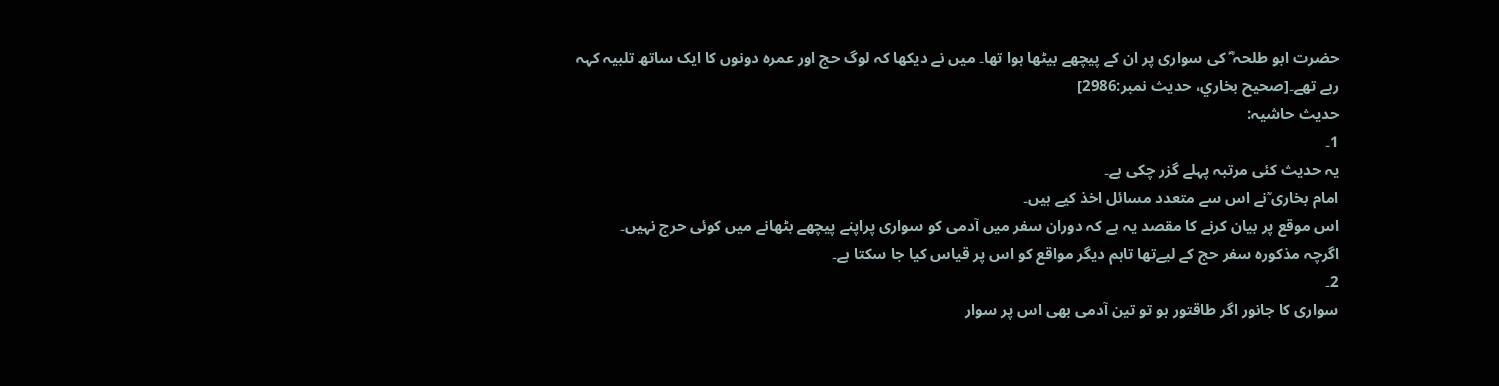حضرت ابو طلحہ ؓ کی سواری پر ان کے پیچھے بیٹھا ہوا تھا۔ میں نے دیکھا کہ لوگ حج اور عمرہ دونوں کا ایک ساتھ تلبیہ کہہ رہے تھے۔[صحيح بخاري، حديث نمبر:2986]
حدیث حاشیہ:
1۔
یہ حدیث کئی مرتبہ پہلے گزر چکی ہے۔
امام بخاری ؒنے اس سے متعدد مسائل اخذ کیے ہیں۔
اس موقع پر بیان کرنے کا مقصد یہ ہے کہ دوران سفر میں آدمی کو سواری پراپنے پیچھے بٹھانے میں کوئی حرج نہیں۔
اگرچہ مذکورہ سفر حج کے لیےتھا تاہم دیگر مواقع کو اس پر قیاس کیا جا سکتا ہے۔
2۔
سواری کا جانور اگر طاقتور ہو تو تین آدمی بھی اس پر سوار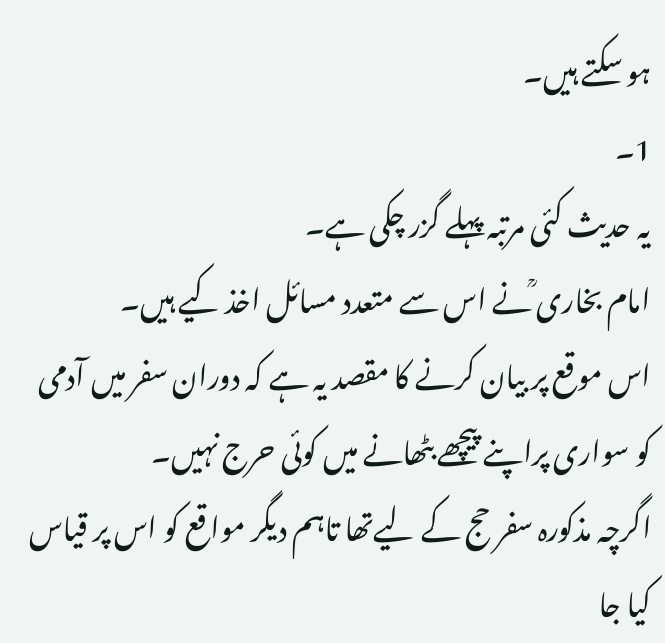ہو سکتے ہیں۔
1۔
یہ حدیث کئی مرتبہ پہلے گزر چکی ہے۔
امام بخاری ؒنے اس سے متعدد مسائل اخذ کیے ہیں۔
اس موقع پر بیان کرنے کا مقصد یہ ہے کہ دوران سفر میں آدمی کو سواری پراپنے پیچھے بٹھانے میں کوئی حرج نہیں۔
اگرچہ مذکورہ سفر حج کے لیےتھا تاہم دیگر مواقع کو اس پر قیاس کیا جا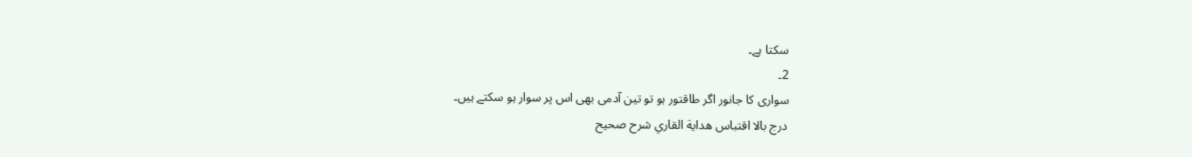سکتا ہے۔
2۔
سواری کا جانور اگر طاقتور ہو تو تین آدمی بھی اس پر سوار ہو سکتے ہیں۔
درج بالا اقتباس هداية القاري شرح صحيح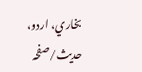بخاري، اردو، حدیث/صفحہ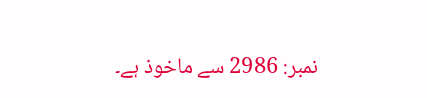نمبر: 2986 سے ماخوذ ہے۔